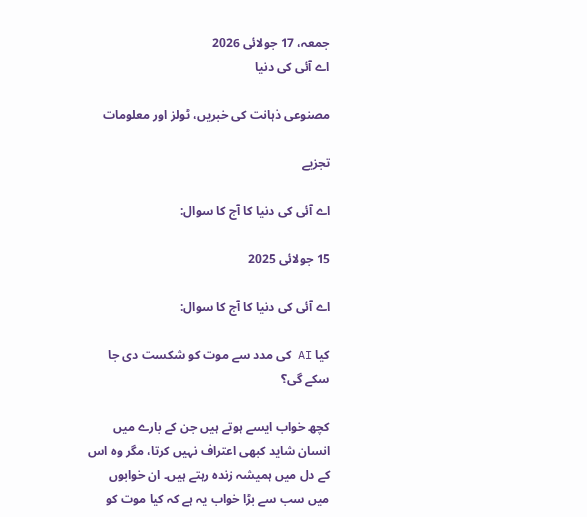جمعہ، 17 جولائی 2026
اے آئی کی دنیا

مصنوعی ذہانت کی خبریں، ٹولز اور معلومات

تجزیے

اے آئی کی دنیا کا آج کا سوال:

15 جولائی 2025

اے آئی کی دنیا کا آج کا سوال:

کیا AI کی مدد سے موت کو شکست دی جا سکے گی؟

کچھ خواب ایسے ہوتے ہیں جن کے بارے میں انسان شاید کبھی اعتراف نہیں کرتا، مگر وہ اس کے دل میں ہمیشہ زندہ رہتے ہیں۔ ان خوابوں میں سب سے بڑا خواب یہ ہے کہ کیا موت کو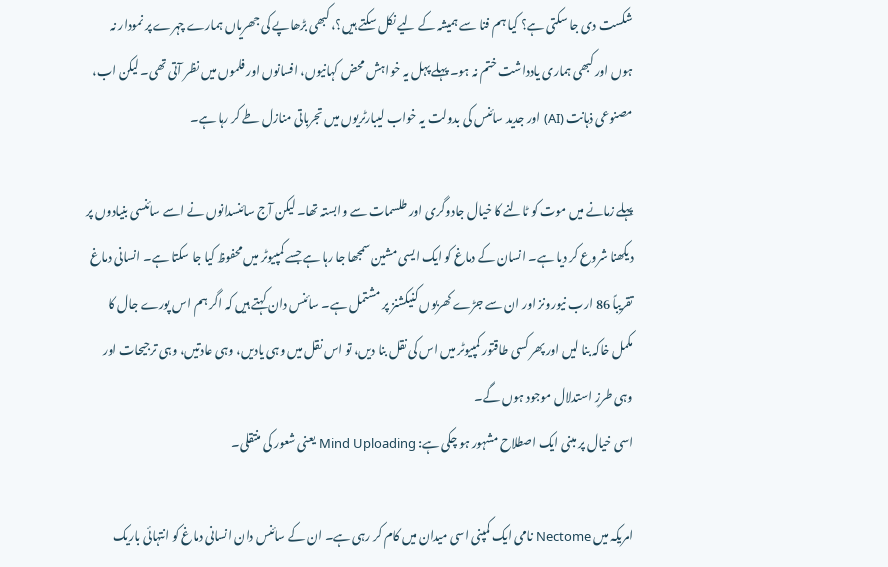شکست دی جا سکتی ہے؟ کیا ہم فنا سے ہمیشہ کے لیے نکل سکتے ہیں؟، کبھی بڑھاپے کی جھریاں ہمارے چہرے پر نمودار نہ ہوں اور کبھی ہماری یادداشت ختم نہ ہو۔ پہلے پہل یہ خواہش محض کہانیوں، افسانوں اور فلموں میں نظر آتی تھی۔ لیکن اب، مصنوعی ذہانت (AI) اور جدید سائنس کی بدولت یہ خواب لیبارٹریوں میں تجرباتی منازل طے کر رہا ہے۔

پہلے زمانے میں موت کو ٹالنے کا خیال جادوگری اور طلسمات سے وابستہ تھا۔ لیکن آج سائنسدانوں نے اسے سائنسی بنیادوں پر دیکھنا شروع کر دیا ہے۔ انسان کے دماغ کو ایک ایسی مشین سمجھا جا رہا ہے جسے کمپیوٹر میں محفوظ کیا جا سکتا ہے۔ انسانی دماغ تقریباً 86 ارب نیورونز اور ان سے جڑے کھربوں کنیکشنز پر مشتمل ہے۔ سائنس دان کہتے ہیں کہ اگر ہم اس پورے جال کا مکمل خاکہ بنا لیں اور پھر کسی طاقتور کمپیوٹر میں اس کی نقل بنا دیں، تو اس نقل میں وہی یادیں، وہی عادتیں، وہی ترجیحات اور وہی طرزِ استدلال موجود ہوں گے۔
اسی خیال پر مبنی ایک اصطلاح مشہور ہو چکی ہے: Mind Uploading یعنی شعور کی منتقلی۔

امریکہ میں Nectome نامی ایک کمپنی اسی میدان میں کام کر رہی ہے۔ ان کے سائنس دان انسانی دماغ کو انتہائی باریک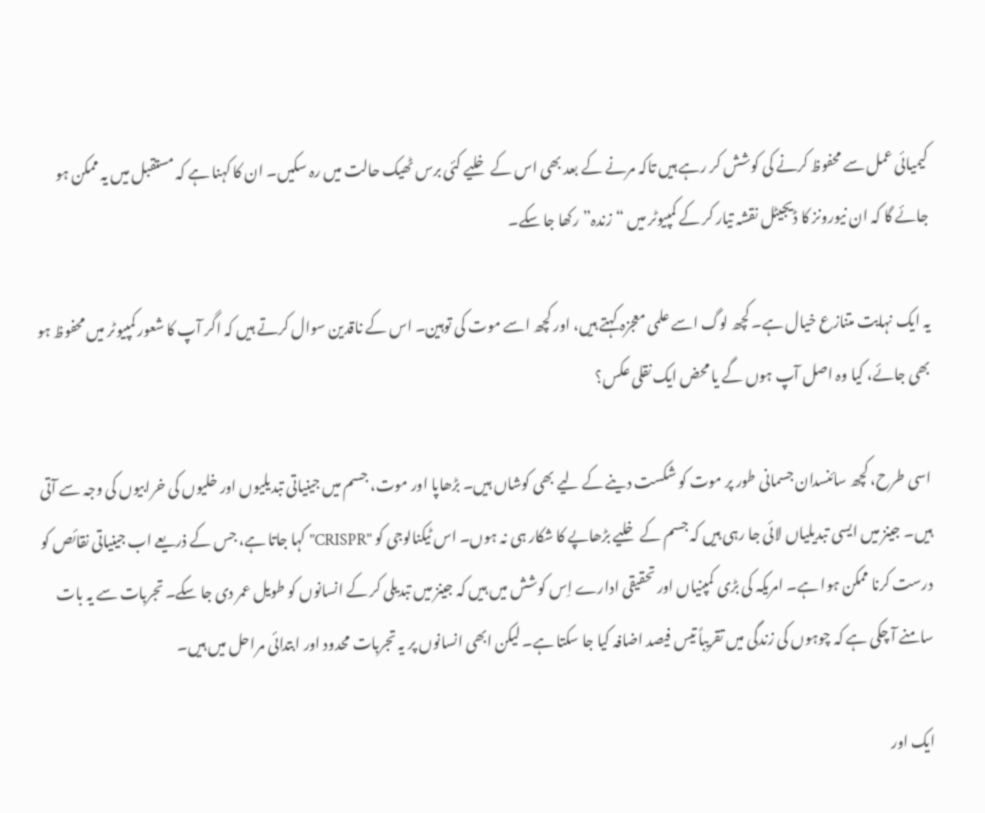کیمیائی عمل سے محفوظ کرنے کی کوشش کر رہے ہیں تاکہ مرنے کے بعد بھی اس کے خلیے کئی برس ٹھیک حالت میں رہ سکیں۔ ان کا کہنا ہے کہ مستقبل میں یہ ممکن ہو جائے گا کہ ان نیورونز کا ڈیجیٹل نقشہ تیار کر کے کمپیوٹر میں “زندہ” رکھا جا سکے۔

یہ ایک نہایت متنازع خیال ہے۔ کچھ لوگ اسے علمی معجزہ کہتے ہیں، اور کچھ اسے موت کی توہین۔ اس کے ناقدین سوال کرتے ہیں کہ اگر آپ کا شعور کمپیوٹر میں محفوظ ہو بھی جائے، کیا وہ اصل آپ ہوں گے یا محض ایک نقلی عکس؟

اسی طرح، کچھ سائنسدان جسمانی طور پر موت کو شکست دینے کے لیے بھی کوشاں ہیں۔ بڑھاپا اور موت، جسم میں جینیاتی تبدیلیوں اور خلیوں کی خرابیوں کی وجہ سے آتی ہیں۔ جینز میں ایسی تبدیلیاں لائی جا رہی ہیں کہ جسم کے خلیے بڑھاپے کا شکار ہی نہ ہوں۔ اس ٹیکنالوجی کو "CRISPR" کہا جاتا ہے، جس کے ذریعے اب جینیاتی نقائص کو درست کرنا ممکن ہوا ہے۔ امریکہ کی بڑی کمپنیاں اور تحقیقی ادارے اِس کوشش میں ہیں کہ جینز میں تبدیلی کر کے انسانوں کو طویل عمر دی جا سکے۔ تجربات سے یہ بات سامنے آ چکی ہے کہ چوہوں کی زندگی میں تقریباً تیس فیصد اضافہ کیا جا سکتا ہے۔ لیکن ابھی انسانوں پر یہ تجربات محدود اور ابتدائی مراحل میں ہیں۔

ایک اور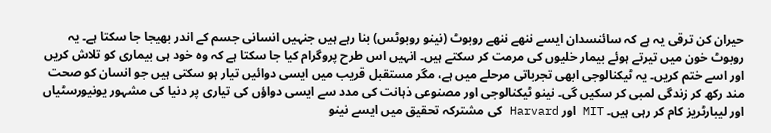حیران کن ترقی یہ ہے کہ سائنسدان ایسے ننھے ننھے روبوٹ (نینو روبوٹس) بنا رہے ہیں جنہیں انسانی جسم کے اندر بھیجا جا سکتا ہے۔ یہ روبوٹ خون میں تیرتے ہوئے بیمار خلیوں کی مرمت کر سکتے ہیں۔ انہیں اس طرح پروگرام کیا جا سکتا ہے کہ وہ خود ہی بیماری کو تلاش کریں اور اسے ختم کریں۔ یہ ٹیکنالوجی ابھی تجرباتی مرحلے میں ہے، مگر مستقبل قریب میں ایسی دوائیں تیار ہو سکتی ہیں جو انسان کو صحت مند رکھ کر زندگی لمبی کر سکیں گی۔ نینو ٹیکنالوجی اور مصنوعی ذہانت کی مدد سے ایسی دواؤں کی تیاری پر دنیا کی مشہور یونیورسٹیاں اور لیبارٹریز کام کر رہی ہیں۔ MIT اور Harvard کی مشترکہ تحقیق میں ایسے نینو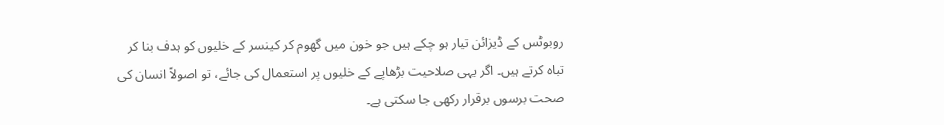روبوٹس کے ڈیزائن تیار ہو چکے ہیں جو خون میں گھوم کر کینسر کے خلیوں کو ہدف بنا کر تباہ کرتے ہیں۔ اگر یہی صلاحیت بڑھاپے کے خلیوں پر استعمال کی جائے، تو اصولاً انسان کی صحت برسوں برقرار رکھی جا سکتی ہے۔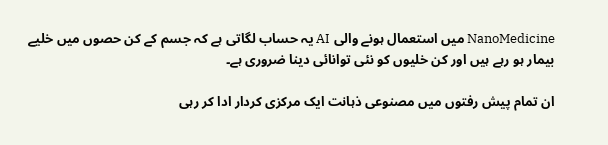NanoMedicine میں استعمال ہونے والی AI یہ حساب لگاتی ہے کہ جسم کے کن حصوں میں خلیے بیمار ہو رہے ہیں اور کن خلیوں کو نئی توانائی دینا ضروری ہے۔

ان تمام پیش رفتوں میں مصنوعی ذہانت ایک مرکزی کردار ادا کر رہی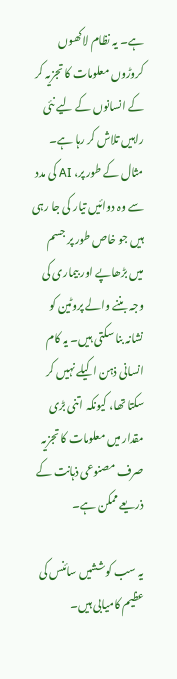ہے۔ یہ نظام لاکھوں کروڑوں معلومات کا تجزیہ کر کے انسانوں کے لیے نئی راہیں تلاش کر رہا ہے۔ مثال کے طور پر، AI کی مدد سے وہ دوائیں تیار کی جا رہی ہیں جو خاص طور پر جسم میں بڑھاپے اور بیماری کی وجہ بننے والے پروٹین کو نشانہ بنا سکتی ہیں۔ یہ کام انسانی ذہن اکیلے نہیں کر سکتا تھا، کیونکہ اتنی بڑی مقدار میں معلومات کا تجزیہ صرف مصنوعی ذہانت کے ذریعے ممکن ہے۔

یہ سب کوششیں سائنس کی عظیم کامیابی ہیں۔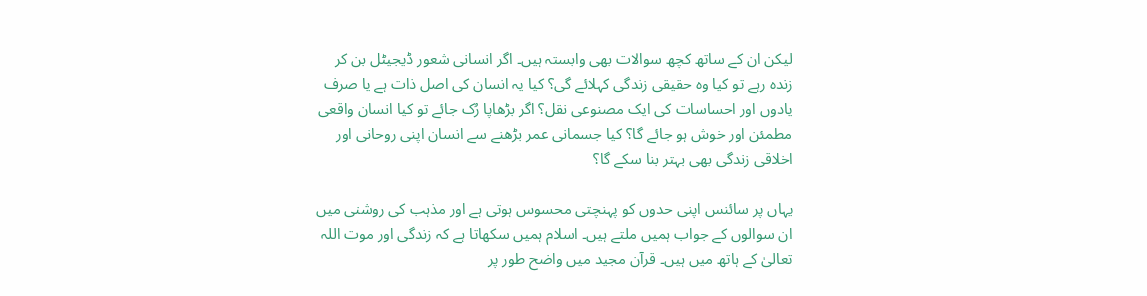لیکن ان کے ساتھ کچھ سوالات بھی وابستہ ہیں۔ اگر انسانی شعور ڈیجیٹل بن کر زندہ رہے تو کیا وہ حقیقی زندگی کہلائے گی؟ کیا یہ انسان کی اصل ذات ہے یا صرف یادوں اور احساسات کی ایک مصنوعی نقل؟ اگر بڑھاپا رُک جائے تو کیا انسان واقعی مطمئن اور خوش ہو جائے گا؟ کیا جسمانی عمر بڑھنے سے انسان اپنی روحانی اور اخلاقی زندگی بھی بہتر بنا سکے گا؟

یہاں پر سائنس اپنی حدوں کو پہنچتی محسوس ہوتی ہے اور مذہب کی روشنی میں ان سوالوں کے جواب ہمیں ملتے ہیں۔ اسلام ہمیں سکھاتا ہے کہ زندگی اور موت اللہ تعالیٰ کے ہاتھ میں ہیں۔ قرآن مجید میں واضح طور پر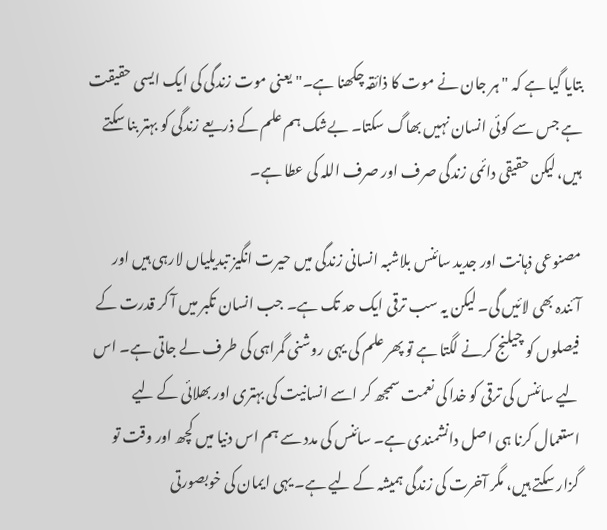بتایا گیا ہے کہ "ہر جان نے موت کا ذائقہ چکھنا ہے۔" یعنی موت زندگی کی ایک ایسی حقیقت ہے جس سے کوئی انسان نہیں بھاگ سکتا۔ بےشک ہم علم کے ذریعے زندگی کو بہتر بنا سکتے ہیں، لیکن حقیقی دائمی زندگی صرف اور صرف اللہ کی عطا ہے۔

مصنوعی ذہانت اور جدید سائنس بلاشبہ انسانی زندگی میں حیرت انگیز تبدیلیاں لارہی ہیں اور آئندہ بھی لائیں گی۔ لیکن یہ سب ترقی ایک حد تک ہے۔ جب انسان تکبر میں آ کر قدرت کے فیصلوں کو چیلنج کرنے لگتا ہے تو پھر علم کی یہی روشنی گمراہی کی طرف لے جاتی ہے۔ اس لیے سائنس کی ترقی کو خدا کی نعمت سمجھ کر اسے انسانیت کی بہتری اور بھلائی کے لیے استعمال کرنا ہی اصل دانشمندی ہے۔ سائنس کی مدد سے ہم اس دنیا میں کچھ اور وقت تو گزار سکتے ہیں، مگر آخرت کی زندگی ہمیشہ کے لیے ہے۔ یہی ایمان کی خوبصورتی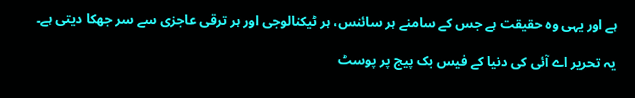ہے اور یہی وہ حقیقت ہے جس کے سامنے ہر سائنس، ہر ٹیکنالوجی اور ہر ترقی عاجزی سے سر جھکا دیتی ہے۔

یہ تحریر اے آئی کی دنیا کے فیس بک پیج پر پوسٹ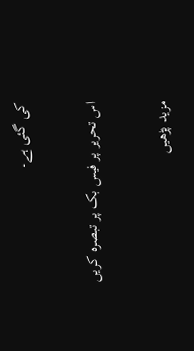کی گئی ہے۔

اس تحریر پر فیس بک پر تبصرہ کریں

مزید پڑھیں